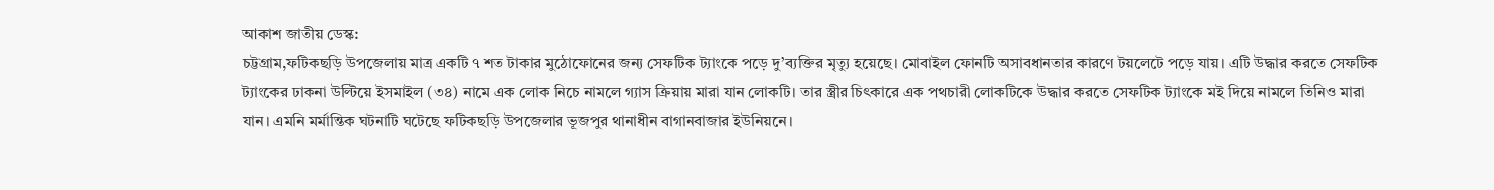আকাশ জাতীয় ডেস্ক:
চট্টগ্রাম,ফটিকছড়ি উপজেলায় মাত্র একটি ৭ শত টাকার মুঠোফোনের জন্য সেফটিক ট্যাংকে পড়ে দু’ব্যক্তির মৃত্যু হয়েছে। মোবাইল ফোনটি অসাবধানতার কারণে টয়লেটে পড়ে যায়। এটি উদ্ধার করতে সেফটিক ট্যাংকের ঢাকনা উল্টিয়ে ইসমাইল (৩৪) নামে এক লোক নিচে নামলে গ্যাস ক্রিয়ায় মারা যান লোকটি। তার স্ত্রীর চিৎকারে এক পথচারী লোকটিকে উদ্ধার করতে সেফটিক ট্যাংকে মই দিয়ে নামলে তিনিও মারা যান। এমনি মর্মান্তিক ঘটনাটি ঘটেছে ফটিকছড়ি উপজেলার ভূজপুর থানাধীন বাগানবাজার ইউনিয়নে।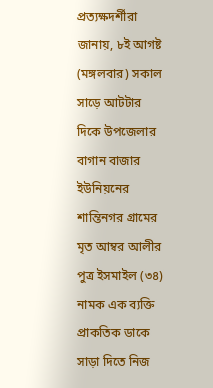প্রত্যক্ষদর্শীরা জানায়, ৮ই আগষ্ট (মঙ্গলবার) সকাল সাড়ে আটটার দিকে উপজেলার বাগান বাজার ইউনিয়নের শান্তিনগর গ্রামের মৃত আম্বর আলীর পুত্র ইসমাইল (৩৪) নামক এক ব্যক্তি প্রাকতিক ডাকে সাড়া দিতে নিজ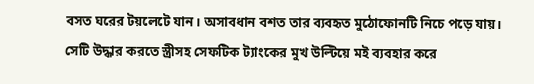বসত ঘরের টয়লেটে যান। অসাবধান বশত তার ব্যবহৃত মুঠোফোনটি নিচে পড়ে যায়। সেটি উদ্ধার করতে স্ত্রীসহ সেফটিক ট্যাংকের মুখ উল্টিয়ে মই ব্যবহার করে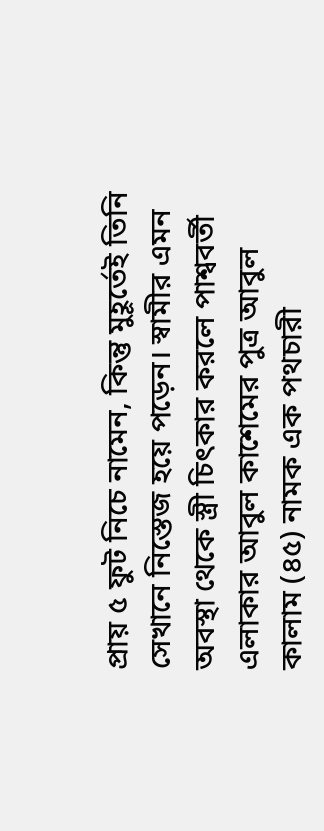প্রায় ৫ ফুট নিচে নামেন, কিন্তু মুহূর্তেই তিনি সেখানে নিস্তেজ হয়ে পড়েন। স্বামীর এমন অবস্থা থেকে স্ত্রী চিৎকার করলে পাশ্ববর্তী এলাকার আবুল কাশেমের পুত্র আবুল কালাম (৪৫) নামক এক পথচারী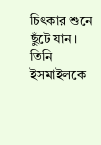চিৎকার শুনে ছুঁটে যান। তিনি ইসমাইলকে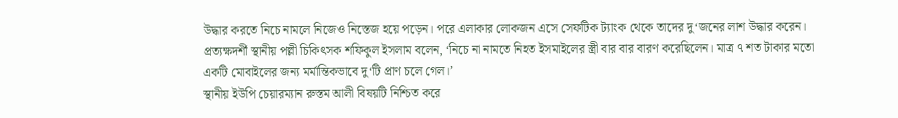উদ্ধার করতে নিচে নামলে নিজেও নিস্তেজ হয়ে পড়েন। পরে এলাকার লোকজন এসে সেফটিক ট্যাংক থেকে তাদের দু‘জনের লাশ উদ্ধার করেন।
প্রত্যক্ষদর্শী স্থানীয় পল্লী চিকিৎসক শফিকুল ইসলাম বলেন, ‘নিচে না নামতে নিহত ইসমাইলের স্ত্রী বার বার বারণ করেছিলেন। মাত্র ৭ শত টাকার মতো একটি মোবাইলের জন্য মর্মান্তিকভাবে দু‘টি প্রাণ চলে গেল।’
স্থানীয় ইউপি চেয়ারম্যান রুস্তম আলী বিষয়টি নিশ্চিত করে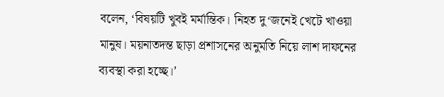বলেন, ‘বিষয়টি খুবই মর্মান্তিক। নিহত দু‘জনেই খেটে খাওয়া মানুষ। ময়নাতদন্ত ছাড়া প্রশাসনের অনুমতি নিয়ে লাশ দাফনের ব্যবস্থা করা হচ্ছে।’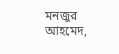মনজুর আহমেদ,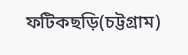ফটিকছড়ি(চট্টগ্রাম)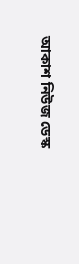আকাশ নিউজ ডেস্ক